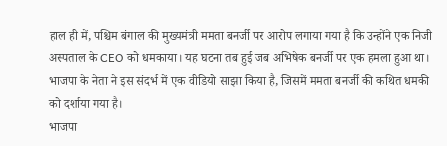हाल ही में, पश्चिम बंगाल की मुख्यमंत्री ममता बनर्जी पर आरोप लगाया गया है कि उन्होंने एक निजी अस्पताल के CEO को धमकाया। यह घटना तब हुई जब अभिषेक बनर्जी पर एक हमला हुआ था। भाजपा के नेता ने इस संदर्भ में एक वीडियो साझा किया है, जिसमें ममता बनर्जी की कथित धमकी को दर्शाया गया है।
भाजपा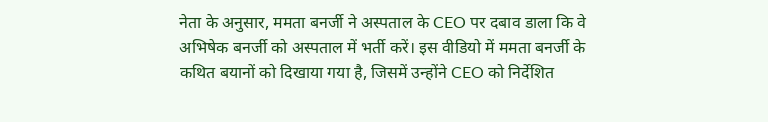नेता के अनुसार, ममता बनर्जी ने अस्पताल के CEO पर दबाव डाला कि वे अभिषेक बनर्जी को अस्पताल में भर्ती करें। इस वीडियो में ममता बनर्जी के कथित बयानों को दिखाया गया है, जिसमें उन्होंने CEO को निर्देशित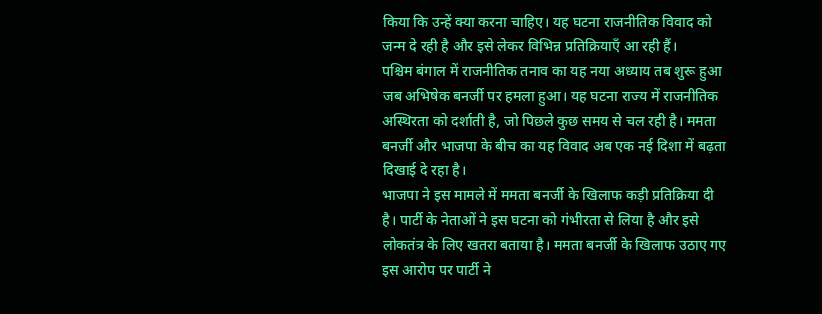किया कि उन्हें क्या करना चाहिए। यह घटना राजनीतिक विवाद को जन्म दे रही है और इसे लेकर विभिन्न प्रतिक्रियाएँ आ रही हैं।
पश्चिम बंगाल में राजनीतिक तनाव का यह नया अध्याय तब शुरू हुआ जब अभिषेक बनर्जी पर हमला हुआ। यह घटना राज्य में राजनीतिक अस्थिरता को दर्शाती है, जो पिछले कुछ समय से चल रही है। ममता बनर्जी और भाजपा के बीच का यह विवाद अब एक नई दिशा में बढ़ता दिखाई दे रहा है।
भाजपा ने इस मामले में ममता बनर्जी के खिलाफ कड़ी प्रतिक्रिया दी है। पार्टी के नेताओं ने इस घटना को गंभीरता से लिया है और इसे लोकतंत्र के लिए खतरा बताया है। ममता बनर्जी के खिलाफ उठाए गए इस आरोप पर पार्टी ने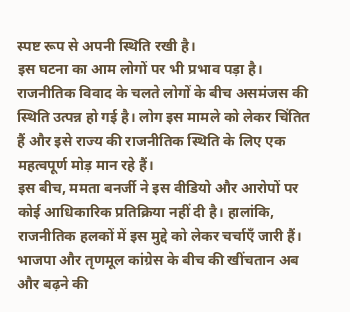स्पष्ट रूप से अपनी स्थिति रखी है।
इस घटना का आम लोगों पर भी प्रभाव पड़ा है। राजनीतिक विवाद के चलते लोगों के बीच असमंजस की स्थिति उत्पन्न हो गई है। लोग इस मामले को लेकर चिंतित हैं और इसे राज्य की राजनीतिक स्थिति के लिए एक महत्वपूर्ण मोड़ मान रहे हैं।
इस बीच, ममता बनर्जी ने इस वीडियो और आरोपों पर कोई आधिकारिक प्रतिक्रिया नहीं दी है। हालांकि, राजनीतिक हलकों में इस मुद्दे को लेकर चर्चाएँ जारी हैं। भाजपा और तृणमूल कांग्रेस के बीच की खींचतान अब और बढ़ने की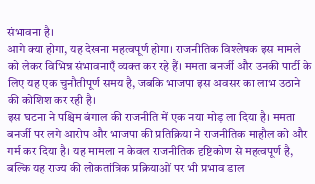संभावना है।
आगे क्या होगा, यह देखना महत्वपूर्ण होगा। राजनीतिक विश्लेषक इस मामले को लेकर विभिन्न संभावनाएँ व्यक्त कर रहे हैं। ममता बनर्जी और उनकी पार्टी के लिए यह एक चुनौतीपूर्ण समय है, जबकि भाजपा इस अवसर का लाभ उठाने की कोशिश कर रही है।
इस घटना ने पश्चिम बंगाल की राजनीति में एक नया मोड़ ला दिया है। ममता बनर्जी पर लगे आरोप और भाजपा की प्रतिक्रिया ने राजनीतिक माहौल को और गर्म कर दिया है। यह मामला न केवल राजनीतिक दृष्टिकोण से महत्वपूर्ण है, बल्कि यह राज्य की लोकतांत्रिक प्रक्रियाओं पर भी प्रभाव डाल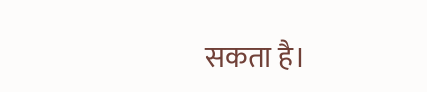सकता है।